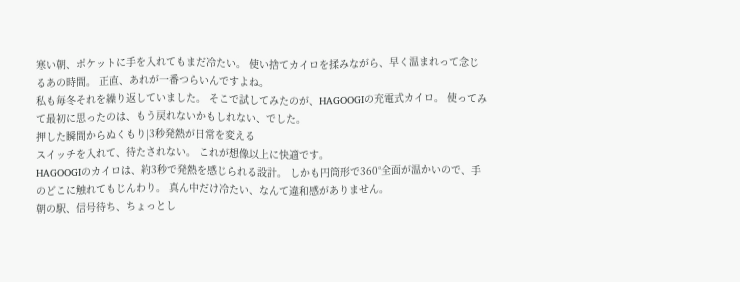寒い朝、ポケットに手を入れてもまだ冷たい。 使い捨てカイロを揉みながら、早く温まれって念じるあの時間。 正直、あれが一番つらいんですよね。
私も毎冬それを繰り返していました。 そこで試してみたのが、HAGOOGIの充電式カイロ。 使ってみて最初に思ったのは、もう戻れないかもしれない、でした。
押した瞬間からぬくもり|3秒発熱が日常を変える
スイッチを入れて、待たされない。 これが想像以上に快適です。
HAGOOGIのカイロは、約3秒で発熱を感じられる設計。 しかも円筒形で360°全面が温かいので、手のどこに触れてもじんわり。 真ん中だけ冷たい、なんて違和感がありません。
朝の駅、信号待ち、ちょっとし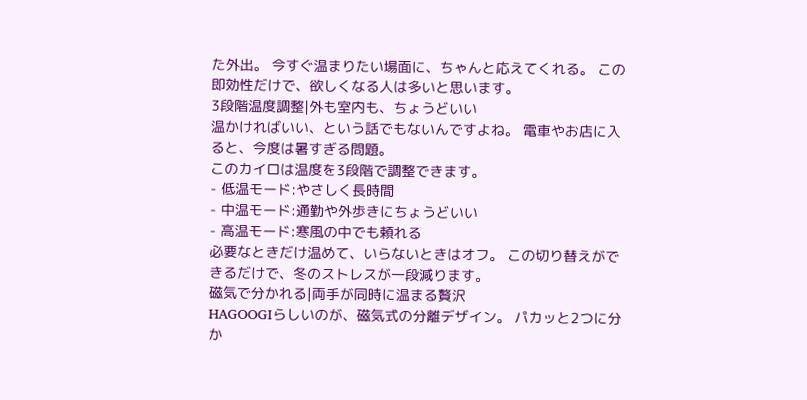た外出。 今すぐ温まりたい場面に、ちゃんと応えてくれる。 この即効性だけで、欲しくなる人は多いと思います。
3段階温度調整|外も室内も、ちょうどいい
温かければいい、という話でもないんですよね。 電車やお店に入ると、今度は暑すぎる問題。
このカイロは温度を3段階で調整できます。
- 低温モード:やさしく長時間
- 中温モード:通勤や外歩きにちょうどいい
- 高温モード:寒風の中でも頼れる
必要なときだけ温めて、いらないときはオフ。 この切り替えができるだけで、冬のストレスが一段減ります。
磁気で分かれる|両手が同時に温まる贅沢
HAGOOGIらしいのが、磁気式の分離デザイン。 パカッと2つに分か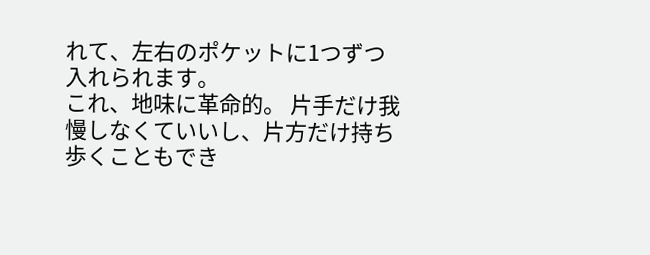れて、左右のポケットに1つずつ入れられます。
これ、地味に革命的。 片手だけ我慢しなくていいし、片方だけ持ち歩くこともでき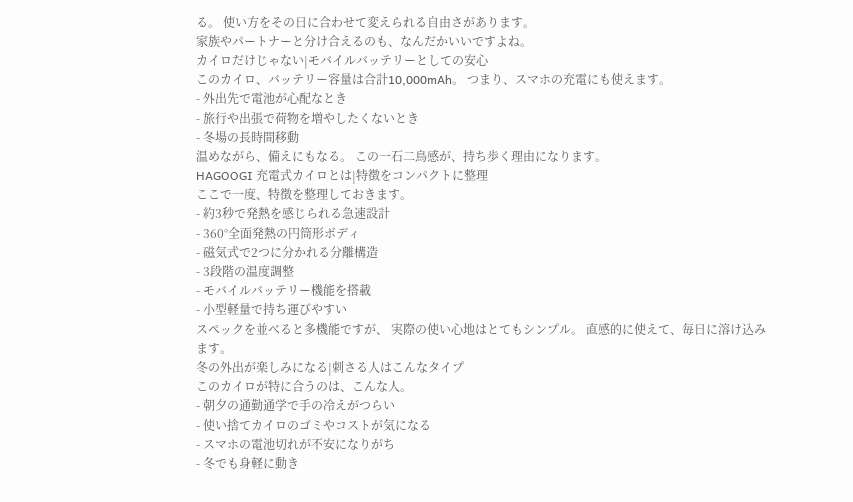る。 使い方をその日に合わせて変えられる自由さがあります。
家族やパートナーと分け合えるのも、なんだかいいですよね。
カイロだけじゃない|モバイルバッテリーとしての安心
このカイロ、バッテリー容量は合計10,000mAh。 つまり、スマホの充電にも使えます。
- 外出先で電池が心配なとき
- 旅行や出張で荷物を増やしたくないとき
- 冬場の長時間移動
温めながら、備えにもなる。 この一石二鳥感が、持ち歩く理由になります。
HAGOOGI 充電式カイロとは|特徴をコンパクトに整理
ここで一度、特徴を整理しておきます。
- 約3秒で発熱を感じられる急速設計
- 360°全面発熱の円筒形ボディ
- 磁気式で2つに分かれる分離構造
- 3段階の温度調整
- モバイルバッテリー機能を搭載
- 小型軽量で持ち運びやすい
スペックを並べると多機能ですが、 実際の使い心地はとてもシンプル。 直感的に使えて、毎日に溶け込みます。
冬の外出が楽しみになる|刺さる人はこんなタイプ
このカイロが特に合うのは、こんな人。
- 朝夕の通勤通学で手の冷えがつらい
- 使い捨てカイロのゴミやコストが気になる
- スマホの電池切れが不安になりがち
- 冬でも身軽に動き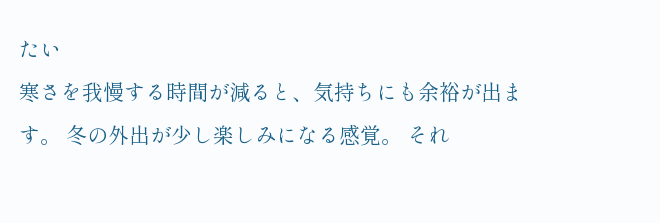たい
寒さを我慢する時間が減ると、気持ちにも余裕が出ます。 冬の外出が少し楽しみになる感覚。 それ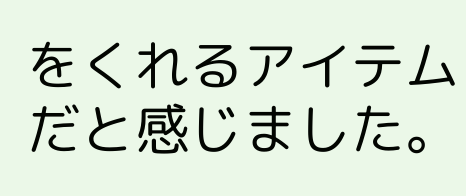をくれるアイテムだと感じました。